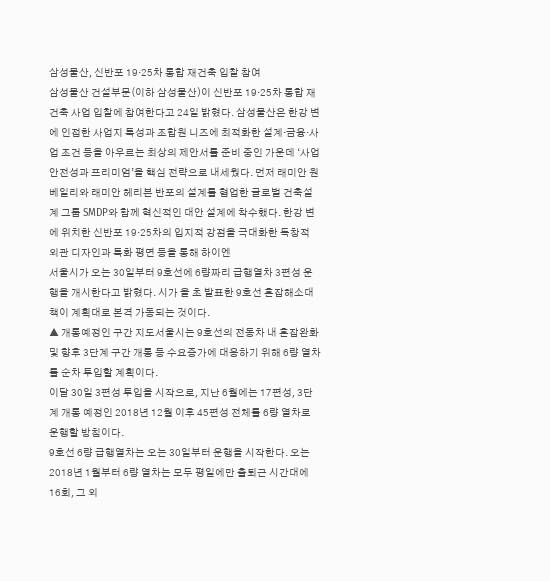삼성물산, 신반포 19·25차 통합 재건축 입찰 참여
삼성물산 건설부문(이하 삼성물산)이 신반포 19·25차 통합 재건축 사업 입찰에 참여한다고 24일 밝혔다. 삼성물산은 한강 변에 인접한 사업지 특성과 조합원 니즈에 최적화한 설계·금융·사업 조건 등을 아우르는 최상의 제안서를 준비 중인 가운데 ‘사업 안전성과 프리미엄’을 핵심 전략으로 내세웠다. 먼저 래미안 원베일리와 래미안 헤리븐 반포의 설계를 협업한 글로벌 건축설계 그룹 SMDP와 함께 혁신적인 대안 설계에 착수했다. 한강 변에 위치한 신반포 19·25차의 입지적 강점을 극대화한 독창적 외관 디자인과 특화 평면 등을 통해 하이엔
서울시가 오는 30일부터 9호선에 6량짜리 급행열차 3편성 운행을 개시한다고 밝혔다. 시가 올 초 발표한 9호선 혼잡해소대책이 계획대로 본격 가동되는 것이다.
▲ 개통예정인 구간 지도서울시는 9호선의 전동차 내 혼잡완화 및 향후 3단계 구간 개통 등 수요증가에 대응하기 위해 6량 열차를 순차 투입할 계획이다.
이달 30일 3편성 투입을 시작으로, 지난 6월에는 17편성, 3단계 개통 예정인 2018년 12월 이후 45편성 전체를 6량 열차로 운행할 방침이다.
9호선 6량 급행열차는 오는 30일부터 운행을 시작한다. 오는 2018년 1월부터 6량 열차는 모두 평일에만 출퇴근 시간대에 16회, 그 외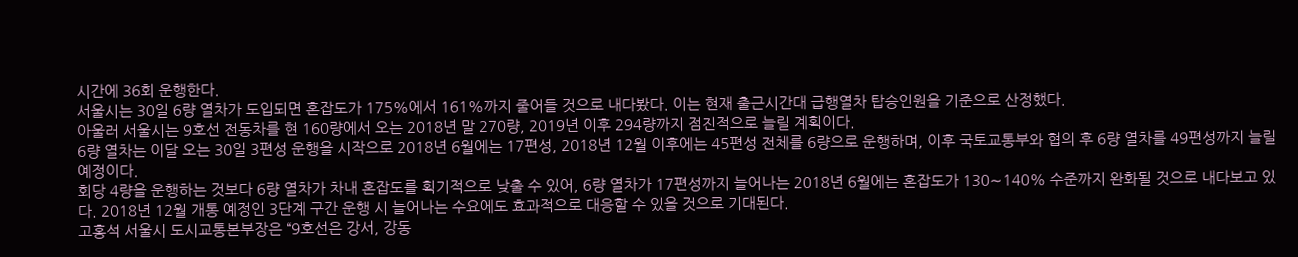시간에 36회 운행한다.
서울시는 30일 6량 열차가 도입되면 혼잡도가 175%에서 161%까지 줄어들 것으로 내다봤다. 이는 현재 출근시간대 급행열차 탑승인원을 기준으로 산정했다.
아울러 서울시는 9호선 전동차를 현 160량에서 오는 2018년 말 270량, 2019년 이후 294량까지 점진적으로 늘릴 계획이다.
6량 열차는 이달 오는 30일 3편성 운행을 시작으로 2018년 6월에는 17편성, 2018년 12월 이후에는 45편성 전체를 6량으로 운행하며, 이후 국토교통부와 협의 후 6량 열차를 49편성까지 늘릴 예정이다.
회당 4량을 운행하는 것보다 6량 열차가 차내 혼잡도를 획기적으로 낮출 수 있어, 6량 열차가 17편성까지 늘어나는 2018년 6월에는 혼잡도가 130∼140% 수준까지 완화될 것으로 내다보고 있다. 2018년 12월 개통 예정인 3단계 구간 운행 시 늘어나는 수요에도 효과적으로 대응할 수 있을 것으로 기대된다.
고홍석 서울시 도시교통본부장은 “9호선은 강서, 강동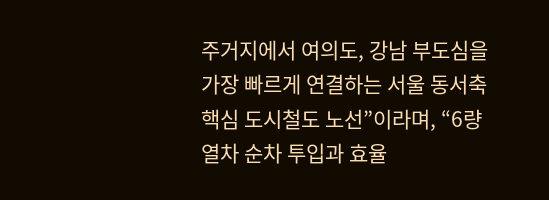주거지에서 여의도, 강남 부도심을 가장 빠르게 연결하는 서울 동서축 핵심 도시철도 노선”이라며, “6량 열차 순차 투입과 효율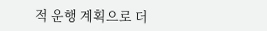적 운행 계획으로 더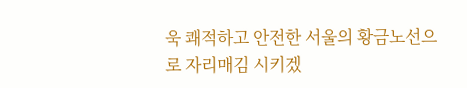욱 쾌적하고 안전한 서울의 황금노선으로 자리매김 시키겠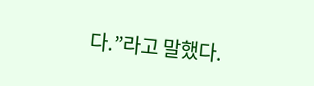다.”라고 말했다.